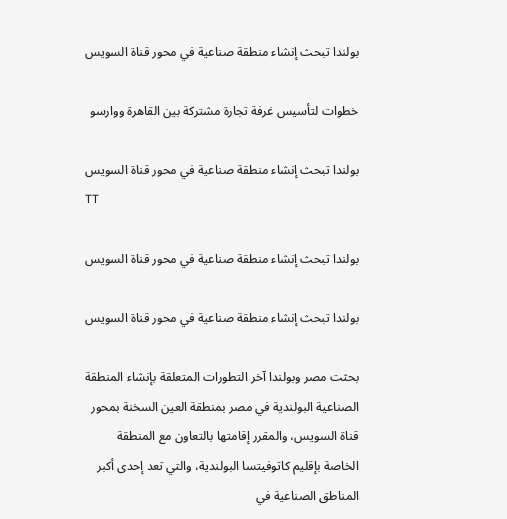بولندا تبحث إنشاء منطقة صناعية في محور قناة السويس

خطوات لتأسيس غرفة تجارة مشتركة بين القاهرة ووارسو

بولندا تبحث إنشاء منطقة صناعية في محور قناة السويس
TT

بولندا تبحث إنشاء منطقة صناعية في محور قناة السويس

بولندا تبحث إنشاء منطقة صناعية في محور قناة السويس

بحثت مصر وبولندا آخر التطورات المتعلقة بإنشاء المنطقة الصناعية البولندية في مصر بمنطقة العين السخنة بمحور قناة السويس، والمقرر إقامتها بالتعاون مع المنطقة الخاصة بإقليم كاتوفيتسا البولندية، والتي تعد إحدى أكبر المناطق الصناعية في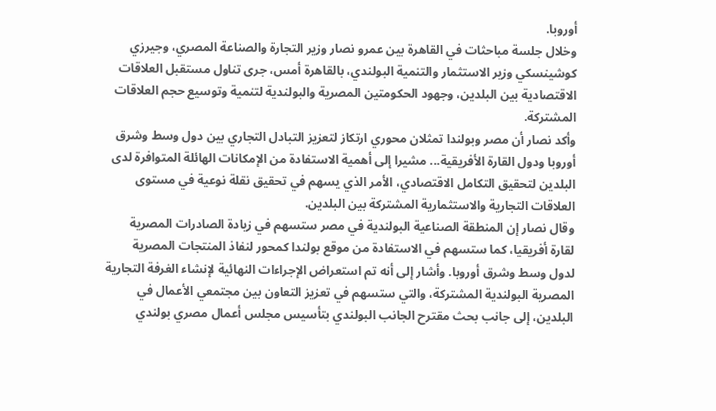أوروبا.
وخلال جلسة مباحثات في القاهرة بين عمرو نصار وزير التجارة والصناعة المصري، وجيرزي كوشينسكي وزير الاستثمار والتنمية البولندي، بالقاهرة أمس، جرى تناول مستقبل العلاقات الاقتصادية بين البلدين، وجهود الحكومتين المصرية والبولندية لتنمية وتوسيع حجم العلاقات المشتركة.
وأكد نصار أن مصر وبولندا تمثلان محوري ارتكاز لتعزيز التبادل التجاري بين دول وسط وشرق أوروبا ودول القارة الأفريقية... مشيرا إلى أهمية الاستفادة من الإمكانات الهائلة المتوافرة لدى البلدين لتحقيق التكامل الاقتصادي، الأمر الذي يسهم في تحقيق نقلة نوعية في مستوى العلاقات التجارية والاستثمارية المشتركة بين البلدين.
وقال نصار إن المنطقة الصناعية البولندية في مصر ستسهم في زيادة الصادرات المصرية لقارة أفريقيا، كما ستسهم في الاستفادة من موقع بولندا كمحور لنفاذ المنتجات المصرية لدول وسط وشرق أوروبا. وأشار إلى أنه تم استعراض الإجراءات النهائية لإنشاء الغرفة التجارية المصرية البولندية المشتركة، والتي ستسهم في تعزيز التعاون بين مجتمعي الأعمال في البلدين، إلى جانب بحث مقترح الجانب البولندي بتأسيس مجلس أعمال مصري بولندي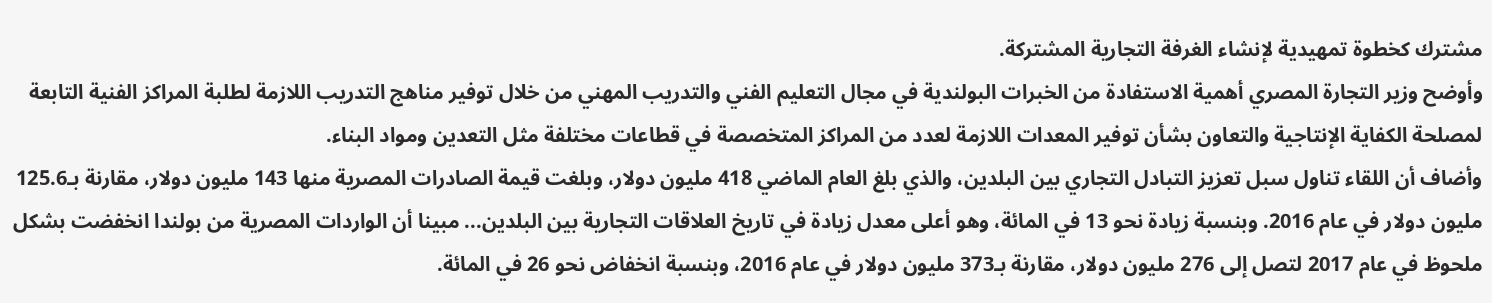مشترك كخطوة تمهيدية لإنشاء الغرفة التجارية المشتركة.
وأوضح وزير التجارة المصري أهمية الاستفادة من الخبرات البولندية في مجال التعليم الفني والتدريب المهني من خلال توفير مناهج التدريب اللازمة لطلبة المراكز الفنية التابعة لمصلحة الكفاية الإنتاجية والتعاون بشأن توفير المعدات اللازمة لعدد من المراكز المتخصصة في قطاعات مختلفة مثل التعدين ومواد البناء.
وأضاف أن اللقاء تناول سبل تعزيز التبادل التجاري بين البلدين، والذي بلغ العام الماضي 418 مليون دولار، وبلغت قيمة الصادرات المصرية منها 143 مليون دولار، مقارنة بـ125.6 مليون دولار في عام 2016. وبنسبة زيادة نحو 13 في المائة، وهو أعلى معدل زيادة في تاريخ العلاقات التجارية بين البلدين... مبينا أن الواردات المصرية من بولندا انخفضت بشكل ملحوظ في عام 2017 لتصل إلى 276 مليون دولار، مقارنة بـ373 مليون دولار في عام 2016، وبنسبة انخفاض نحو 26 في المائة.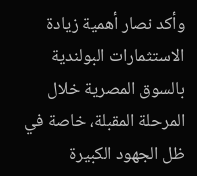وأكد نصار أهمية زيادة الاستثمارات البولندية بالسوق المصرية خلال المرحلة المقبلة، خاصة في ظل الجهود الكبيرة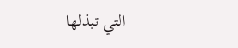التي تبذلها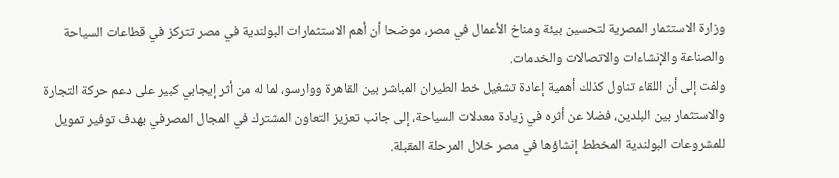وزارة الاستثمار المصرية لتحسين بيئة ومناخ الأعمال في مصر، موضحا أن أهم الاستثمارات البولندية في مصر تتركز في قطاعات السياحة والصناعة والإنشاءات والاتصالات والخدمات.
ولفت إلى أن اللقاء تناول كذلك أهمية إعادة تشغيل خط الطيران المباشر بين القاهرة ووارسو، لما له من أثر إيجابي كبير على دعم حركة التجارة والاستثمار بين البلدين، فضلا عن أثره في زيادة معدلات السياحة، إلى جانب تعزيز التعاون المشترك في المجال المصرفي بهدف توفير تمويل للمشروعات البولندية المخطط إنشاؤها في مصر خلال المرحلة المقبلة.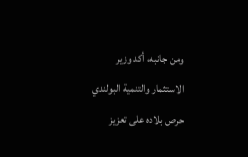ومن جانبه، أكد وزير الاستثمار والتنمية البولندي حرص بلاده على تعزيز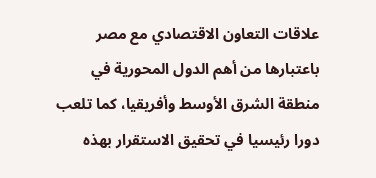علاقات التعاون الاقتصادي مع مصر باعتبارها من أهم الدول المحورية في منطقة الشرق الأوسط وأفريقيا، كما تلعب دورا رئيسيا في تحقيق الاستقرار بهذه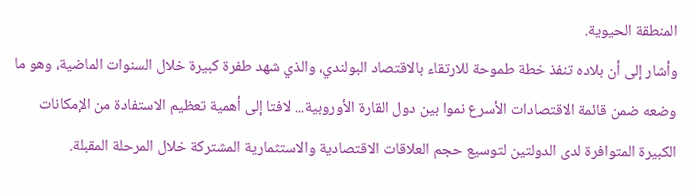المنطقة الحيوية.
وأشار إلى أن بلاده تنفذ خطة طموحة للارتقاء بالاقتصاد البولندي، والذي شهد طفرة كبيرة خلال السنوات الماضية، وهو ما وضعه ضمن قائمة الاقتصادات الأسرع نموا بين دول القارة الأوروبية... لافتا إلى أهمية تعظيم الاستفادة من الإمكانات الكبيرة المتوافرة لدى الدولتين لتوسيع حجم العلاقات الاقتصادية والاستثمارية المشتركة خلال المرحلة المقبلة.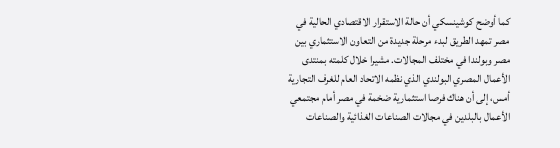كما أوضح كوشينسكي أن حالة الاستقرار الاقتصادي الحالية في مصر تمهد الطريق لبدء مرحلة جديدة من التعاون الاستثماري بين مصر وبولندا في مختلف المجالات. مشيرا خلال كلمته بمنتدى الأعمال المصري البولندي الذي نظمه الاتحاد العام للغرف التجارية أمس، إلى أن هناك فرصا استثمارية ضخمة في مصر أمام مجتمعي الأعمال بالبلدين في مجالات الصناعات الغذائية والصناعات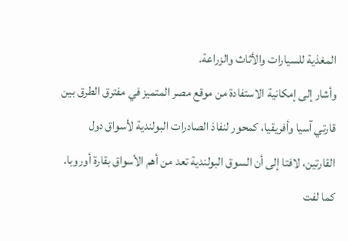المغذية للسيارات والأثاث والزراعة.
وأشار إلى إمكانية الاستفادة من موقع مصر المتميز في مفترق الطرق بين قارتي آسيا وأفريقيا، كمحور لنفاذ الصادرات البولندية لأسواق دول القارتين، لافتا إلى أن السوق البولندية تعد من أهم الأسواق بقارة أوروبا.
كما لفت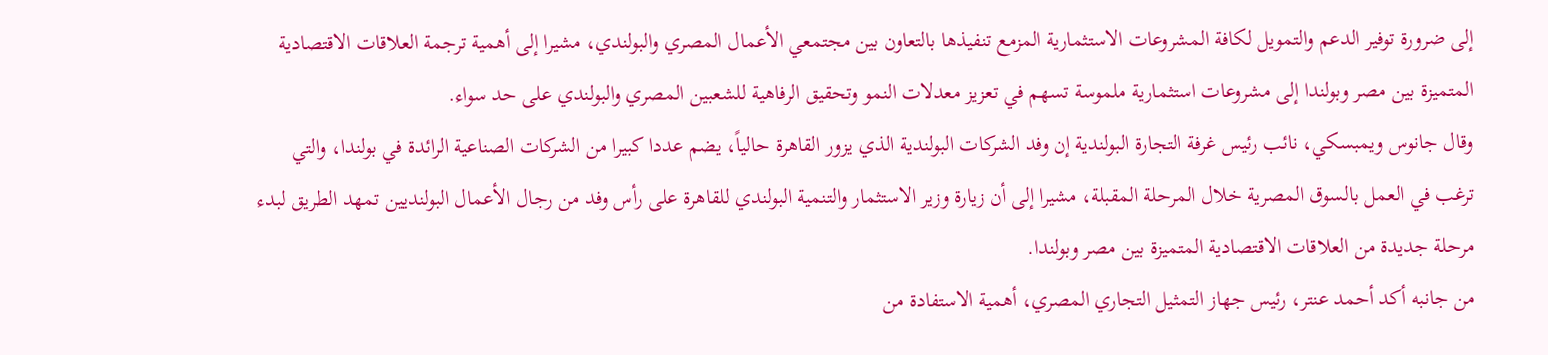إلى ضرورة توفير الدعم والتمويل لكافة المشروعات الاستثمارية المزمع تنفيذها بالتعاون بين مجتمعي الأعمال المصري والبولندي، مشيرا إلى أهمية ترجمة العلاقات الاقتصادية المتميزة بين مصر وبولندا إلى مشروعات استثمارية ملموسة تسهم في تعزيز معدلات النمو وتحقيق الرفاهية للشعبين المصري والبولندي على حد سواء.
وقال جانوس ويمبسكي، نائب رئيس غرفة التجارة البولندية إن وفد الشركات البولندية الذي يزور القاهرة حالياً، يضم عددا كبيرا من الشركات الصناعية الرائدة في بولندا، والتي ترغب في العمل بالسوق المصرية خلال المرحلة المقبلة، مشيرا إلى أن زيارة وزير الاستثمار والتنمية البولندي للقاهرة على رأس وفد من رجال الأعمال البولنديين تمهد الطريق لبدء مرحلة جديدة من العلاقات الاقتصادية المتميزة بين مصر وبولندا.
من جانبه أكد أحمد عنتر، رئيس جهاز التمثيل التجاري المصري، أهمية الاستفادة من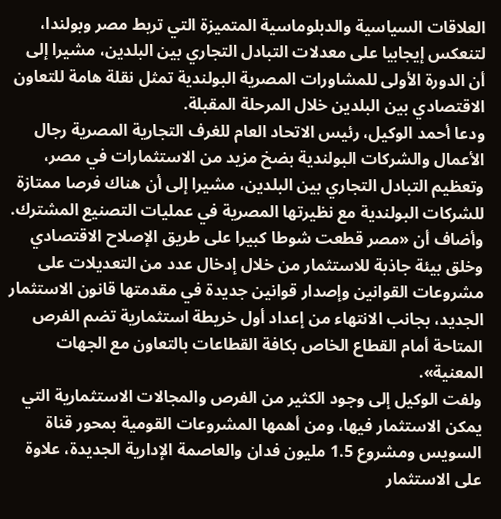العلاقات السياسية والدبلوماسية المتميزة التي تربط مصر وبولندا، لتنعكس إيجابيا على معدلات التبادل التجاري بين البلدين، مشيرا إلى أن الدورة الأولى للمشاورات المصرية البولندية تمثل نقلة هامة للتعاون الاقتصادي بين البلدين خلال المرحلة المقبلة.
ودعا أحمد الوكيل، رئيس الاتحاد العام للغرف التجارية المصرية رجال الأعمال والشركات البولندية بضخ مزيد من الاستثمارات في مصر، وتعظيم التبادل التجاري بين البلدين، مشيرا إلى أن هناك فرصا ممتازة للشركات البولندية مع نظيرتها المصرية في عمليات التصنيع المشترك.
وأضاف أن «مصر قطعت شوطا كبيرا على طريق الإصلاح الاقتصادي وخلق بيئة جاذبة للاستثمار من خلال إدخال عدد من التعديلات على مشروعات القوانين وإصدار قوانين جديدة في مقدمتها قانون الاستثمار الجديد، بجانب الانتهاء من إعداد أول خريطة استثمارية تضم الفرص المتاحة أمام القطاع الخاص بكافة القطاعات بالتعاون مع الجهات المعنية».
ولفت الوكيل إلى وجود الكثير من الفرص والمجالات الاستثمارية التي يمكن الاستثمار فيها، ومن أهمها المشروعات القومية بمحور قناة السويس ومشروع 1.5 مليون فدان والعاصمة الإدارية الجديدة، علاوة على الاستثمار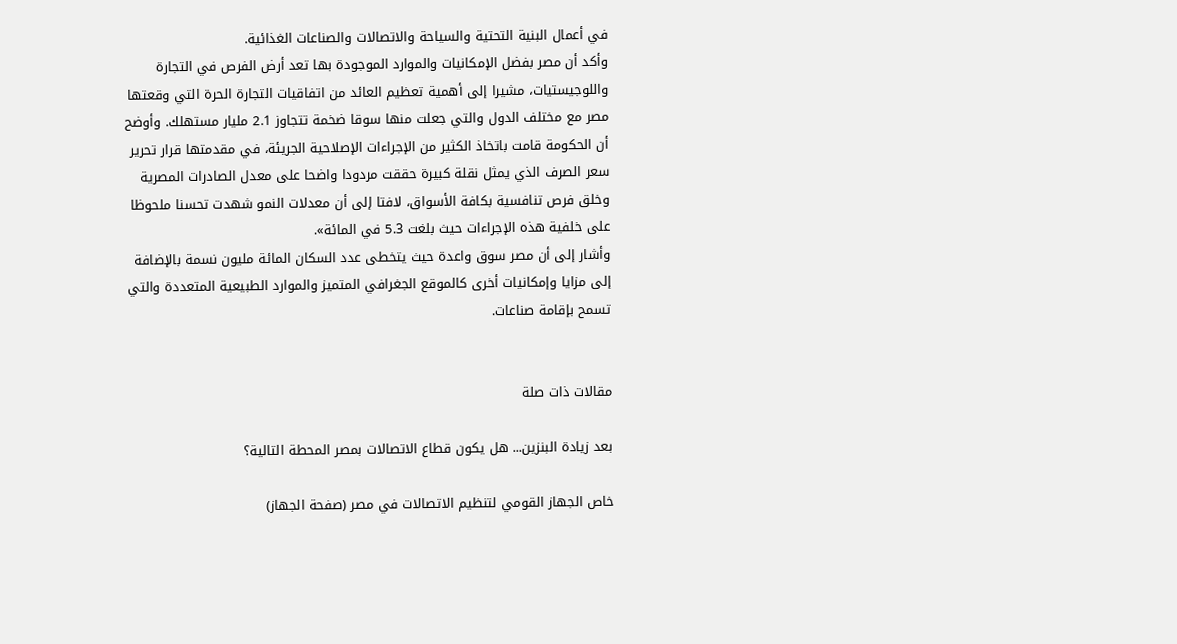في أعمال البنية التحتية والسياحة والاتصالات والصناعات الغذائية.
وأكد أن مصر بفضل الإمكانيات والموارد الموجودة بها تعد أرض الفرص في التجارة واللوجيستيات، مشيرا إلى أهمية تعظيم العائد من اتفاقيات التجارة الحرة التي وقعتها مصر مع مختلف الدول والتي جعلت منها سوقا ضخمة تتجاوز 2.1 مليار مستهلك. وأوضح أن الحكومة قامت باتخاذ الكثير من الإجراءات الإصلاحية الجريئة، في مقدمتها قرار تحرير سعر الصرف الذي يمثل نقلة كبيرة حققت مردودا واضحا على معدل الصادرات المصرية وخلق فرص تنافسية بكافة الأسواق، لافتا إلى أن معدلات النمو شهدت تحسنا ملحوظا على خلفية هذه الإجراءات حيث بلغت 5.3 في المائة».
وأشار إلى أن مصر سوق واعدة حيث يتخطى عدد السكان المائة مليون نسمة بالإضافة إلى مزايا وإمكانيات أخرى كالموقع الجغرافي المتميز والموارد الطبيعية المتعددة والتي تسمح بإقامة صناعات.


مقالات ذات صلة

بعد زيادة البنزين... هل يكون قطاع الاتصالات بمصر المحطة التالية؟

خاص الجهاز القومي لتنظيم الاتصالات في مصر (صفحة الجهاز)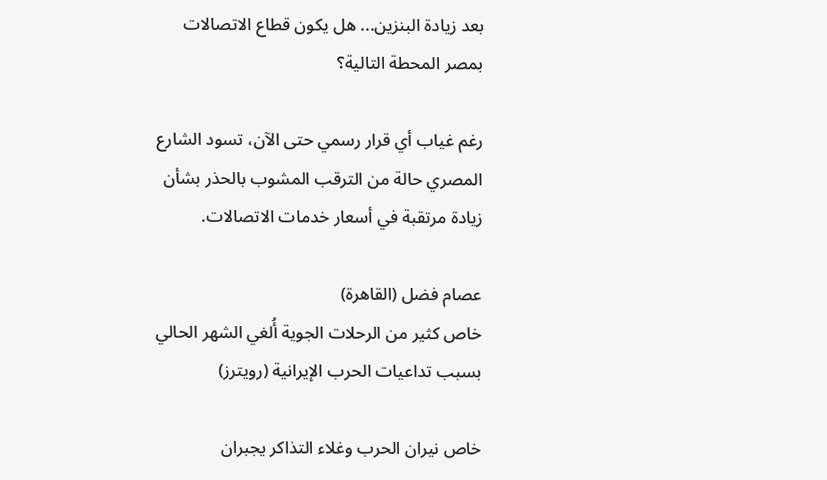بعد زيادة البنزين... هل يكون قطاع الاتصالات بمصر المحطة التالية؟

رغم غياب أي قرار رسمي حتى الآن، تسود الشارع المصري حالة من الترقب المشوب بالحذر بشأن زيادة مرتقبة في أسعار خدمات الاتصالات.

عصام فضل (القاهرة)
خاص كثير من الرحلات الجوية أُلغي الشهر الحالي بسبب تداعيات الحرب الإيرانية (رويترز)

خاص نيران الحرب وغلاء التذاكر يجبران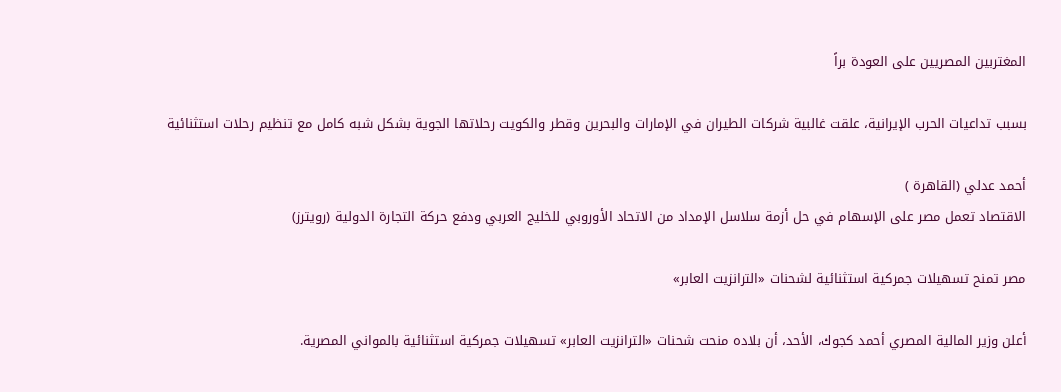المغتربين المصريين على العودة براً

بسبب تداعيات الحرب الإيرانية، علقت غالبية شركات الطيران في الإمارات والبحرين وقطر والكويت رحلاتها الجوية بشكل شبه كامل مع تنظيم رحلات استثنائية

أحمد عدلي (القاهرة )
الاقتصاد تعمل مصر على الإسهام في حل أزمة سلاسل الإمداد من الاتحاد الأوروبي للخليج العربي ودفع حركة التجارة الدولية (رويترز)

مصر تمنح تسهيلات جمركية استثنائية لشحنات «الترانزيت العابر»

أعلن وزير المالية المصري أحمد كجوك، الأحد، أن بلاده منحت شحنات «الترانزيت العابر» تسهيلات جمركية استثنائية بالمواني المصرية.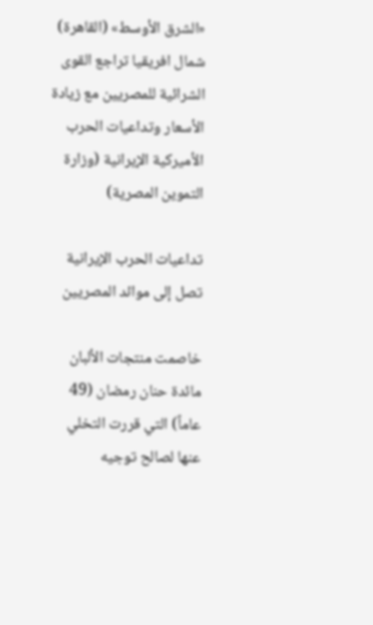«الشرق الأوسط» (القاهرة)
شمال افريقيا تراجع القوى الشرائية للمصريين مع زيادة الأسعار وتداعيات الحرب الأميركية الإيرانية (وزارة التموين المصرية)

تداعيات الحرب الإيرانية تصل إلى موائد المصريين

خاصمت منتجات الألبان مائدة حنان رمضان (49 عاماً) التي قررت التخلي عنها لصالح توجيه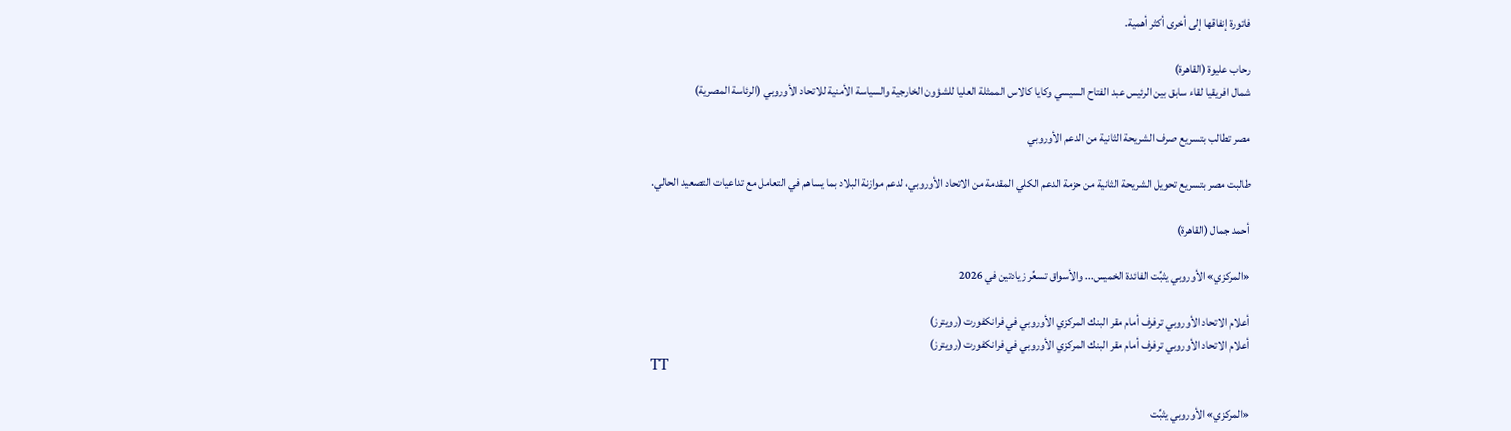فاتورة إنفاقها إلى أخرى أكثر أهمية.

رحاب عليوة (القاهرة)
شمال افريقيا لقاء سابق بين الرئيس عبد الفتاح السيسي وكايا كالاس الممثلة العليا للشؤون الخارجية والسياسة الأمنية للاتحاد الأوروبي (الرئاسة المصرية)

مصر تطالب بتسريع صرف الشريحة الثانية من الدعم الأوروبي

طالبت مصر بتسريع تحويل الشريحة الثانية من حزمة الدعم الكلي المقدمة من الاتحاد الأوروبي، لدعم موازنة البلاد بما يساهم في التعامل مع تداعيات التصعيد الحالي.

أحمد جمال (القاهرة)

«المركزي» الأوروبي يثبِّت الفائدة الخميس... والأسواق تسعِّر زيادتين في 2026

أعلام الاتحاد الأوروبي ترفرف أمام مقر البنك المركزي الأوروبي في فرانكفورت (رويترز)
أعلام الاتحاد الأوروبي ترفرف أمام مقر البنك المركزي الأوروبي في فرانكفورت (رويترز)
TT

«المركزي» الأوروبي يثبِّت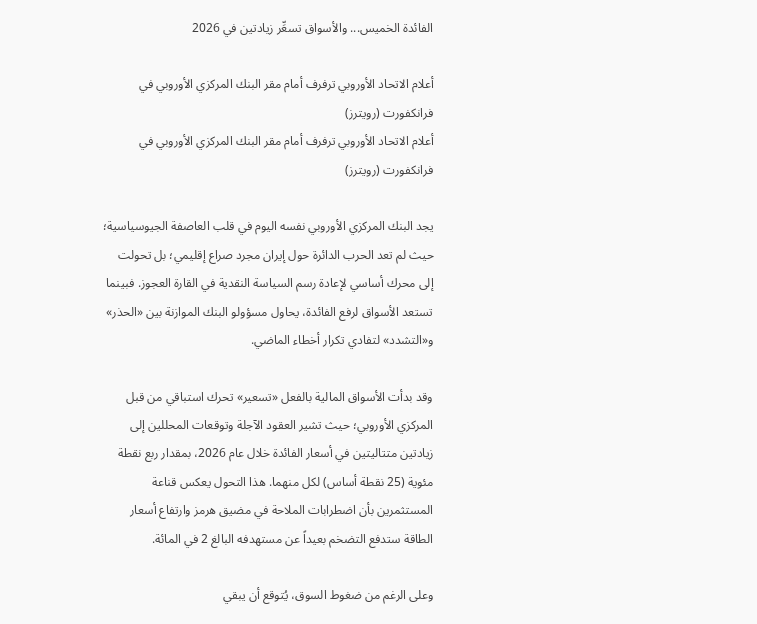الفائدة الخميس... والأسواق تسعِّر زيادتين في 2026

أعلام الاتحاد الأوروبي ترفرف أمام مقر البنك المركزي الأوروبي في فرانكفورت (رويترز)
أعلام الاتحاد الأوروبي ترفرف أمام مقر البنك المركزي الأوروبي في فرانكفورت (رويترز)

يجد البنك المركزي الأوروبي نفسه اليوم في قلب العاصفة الجيوسياسية؛ حيث لم تعد الحرب الدائرة حول إيران مجرد صراع إقليمي؛ بل تحولت إلى محرك أساسي لإعادة رسم السياسة النقدية في القارة العجوز. فبينما تستعد الأسواق لرفع الفائدة، يحاول مسؤولو البنك الموازنة بين «الحذر» و«التشدد» لتفادي تكرار أخطاء الماضي.

وقد بدأت الأسواق المالية بالفعل «تسعير» تحرك استباقي من قبل المركزي الأوروبي؛ حيث تشير العقود الآجلة وتوقعات المحللين إلى زيادتين متتاليتين في أسعار الفائدة خلال عام 2026، بمقدار ربع نقطة مئوية (25 نقطة أساس) لكل منهما. هذا التحول يعكس قناعة المستثمرين بأن اضطرابات الملاحة في مضيق هرمز وارتفاع أسعار الطاقة ستدفع التضخم بعيداً عن مستهدفه البالغ 2 في المائة.

وعلى الرغم من ضغوط السوق، يُتوقع أن يبقي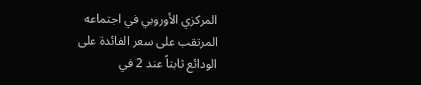المركزي الأوروبي في اجتماعه المرتقب على سعر الفائدة على الودائع ثابتاً عند 2 في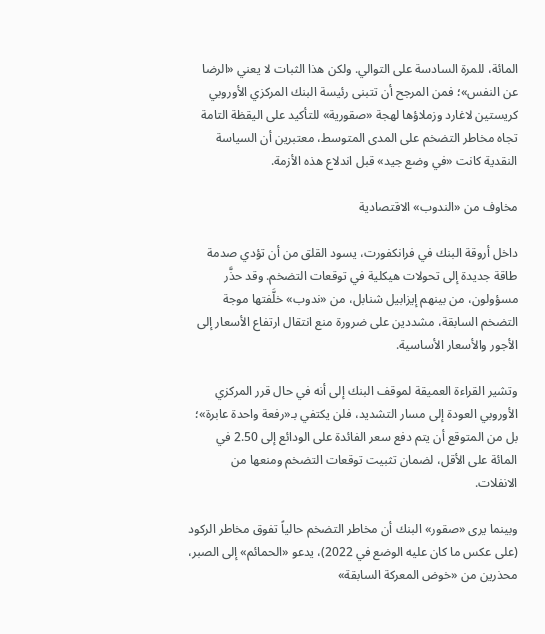المائة، للمرة السادسة على التوالي. ولكن هذا الثبات لا يعني «الرضا عن النفس»؛ فمن المرجح أن تتبنى رئيسة البنك المركزي الأوروبي كريستين لاغارد وزملاؤها لهجة «صقورية» للتأكيد على اليقظة التامة تجاه مخاطر التضخم على المدى المتوسط، معتبرين أن السياسة النقدية كانت «في وضع جيد» قبل اندلاع هذه الأزمة.

مخاوف من «الندوب» الاقتصادية

داخل أروقة البنك في فرانكفورت، يسود القلق من أن تؤدي صدمة طاقة جديدة إلى تحولات هيكلية في توقعات التضخم. وقد حذَّر مسؤولون، من بينهم إيزابيل شنابل، من «ندوب» خلَّفتها موجة التضخم السابقة، مشددين على ضرورة منع انتقال ارتفاع الأسعار إلى الأجور والأسعار الأساسية.

وتشير القراءة العميقة لموقف البنك إلى أنه في حال قرر المركزي الأوروبي العودة إلى مسار التشديد، فلن يكتفي بـ«رفعة واحدة عابرة»؛ بل من المتوقع أن يتم دفع سعر الفائدة على الودائع إلى 2.50 في المائة على الأقل، لضمان تثبيت توقعات التضخم ومنعها من الانفلات.

وبينما يرى «صقور» البنك أن مخاطر التضخم حالياً تفوق مخاطر الركود (على عكس ما كان عليه الوضع في 2022)، يدعو «الحمائم» إلى الصبر، محذرين من «خوض المعركة السابقة»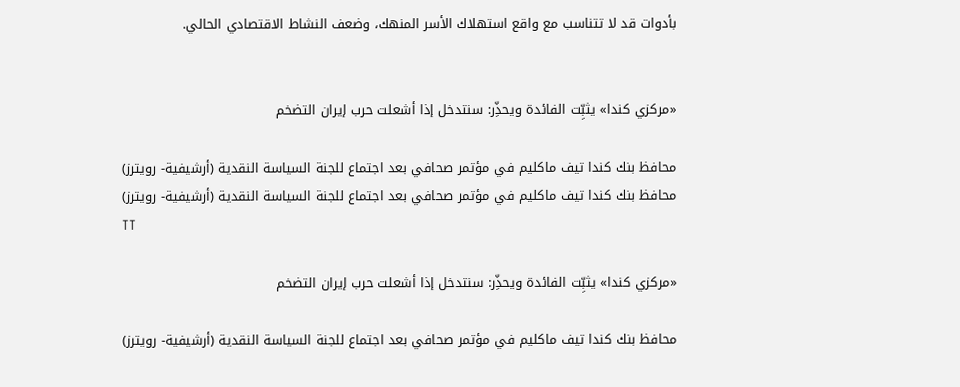بأدوات قد لا تتناسب مع واقع استهلاك الأسر المنهك، وضعف النشاط الاقتصادي الحالي.


«مركزي كندا» يثبِّت الفائدة ويحذِّر: سنتدخل إذا أشعلت حرب إيران التضخم

محافظ بنك كندا تيف ماكليم في مؤتمر صحافي بعد اجتماع للجنة السياسة النقدية (أرشيفية- رويترز)
محافظ بنك كندا تيف ماكليم في مؤتمر صحافي بعد اجتماع للجنة السياسة النقدية (أرشيفية- رويترز)
TT

«مركزي كندا» يثبِّت الفائدة ويحذِّر: سنتدخل إذا أشعلت حرب إيران التضخم

محافظ بنك كندا تيف ماكليم في مؤتمر صحافي بعد اجتماع للجنة السياسة النقدية (أرشيفية- رويترز)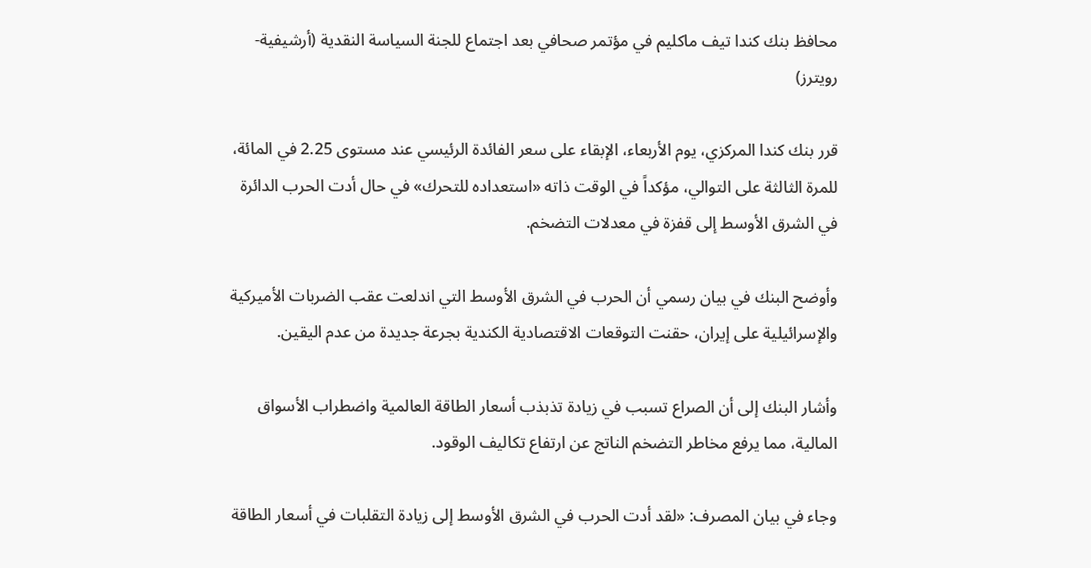محافظ بنك كندا تيف ماكليم في مؤتمر صحافي بعد اجتماع للجنة السياسة النقدية (أرشيفية- رويترز)

قرر بنك كندا المركزي، يوم الأربعاء، الإبقاء على سعر الفائدة الرئيسي عند مستوى 2.25 في المائة، للمرة الثالثة على التوالي، مؤكداً في الوقت ذاته «استعداده للتحرك» في حال أدت الحرب الدائرة في الشرق الأوسط إلى قفزة في معدلات التضخم.

وأوضح البنك في بيان رسمي أن الحرب في الشرق الأوسط التي اندلعت عقب الضربات الأميركية والإسرائيلية على إيران، حقنت التوقعات الاقتصادية الكندية بجرعة جديدة من عدم اليقين.

وأشار البنك إلى أن الصراع تسبب في زيادة تذبذب أسعار الطاقة العالمية واضطراب الأسواق المالية، مما يرفع مخاطر التضخم الناتج عن ارتفاع تكاليف الوقود.

وجاء في بيان المصرف: «لقد أدت الحرب في الشرق الأوسط إلى زيادة التقلبات في أسعار الطاقة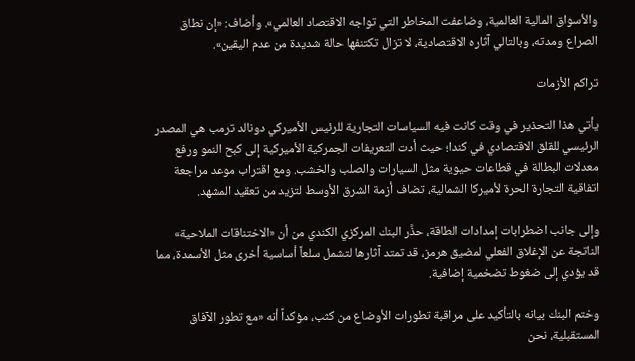والأسواق المالية العالمية، وضاعفت المخاطر التي تواجه الاقتصاد العالمي». وأضاف: «إن نطاق الصراع ومدته، وبالتالي آثاره الاقتصادية، لا تزال تكتنفها حالة شديدة من عدم اليقين».

تراكم الأزمات

يأتي هذا التحذير في وقت كانت فيه السياسات التجارية للرئيس الأميركي دونالد ترمب هي المصدر الرئيسي للقلق الاقتصادي في كندا؛ حيث أدت التعريفات الجمركية الأميركية إلى كبح النمو ورفع معدلات البطالة في قطاعات حيوية مثل السيارات والصلب والخشب. ومع اقتراب موعد مراجعة اتفاقية التجارة الحرة لأميركا الشمالية، تضاف أزمة الشرق الأوسط لتزيد من تعقيد المشهد.

وإلى جانب اضطرابات إمدادات الطاقة، حذَّر البنك المركزي الكندي من أن «الاختناقات الملاحية» الناتجة عن الإغلاق الفعلي لمضيق هرمز، قد تمتد آثارها لتشمل سلعاً أساسية أخرى مثل الأسمدة، مما قد يؤدي إلى ضغوط تضخمية إضافية.

وختم البنك بيانه بالتأكيد على مراقبة تطورات الأوضاع من كثب، مؤكداً أنه «مع تطور الآفاق المستقبلية، نحن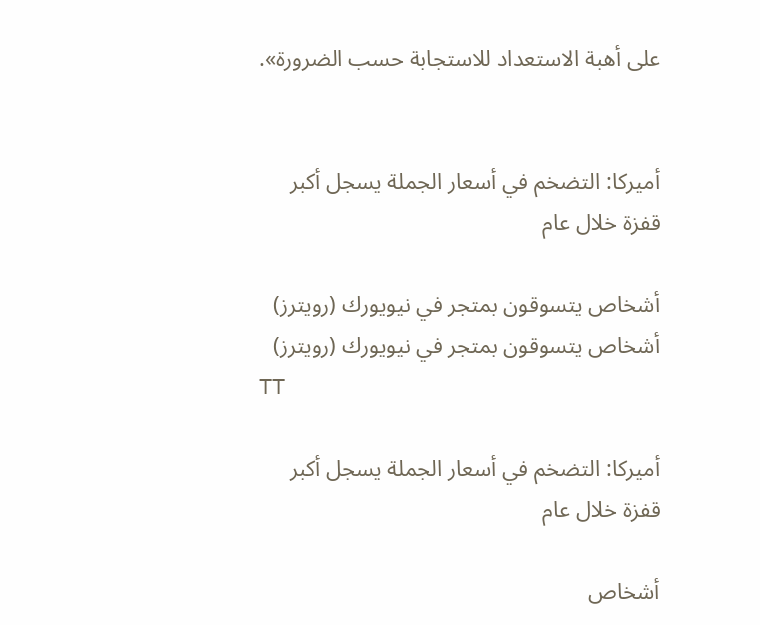على أهبة الاستعداد للاستجابة حسب الضرورة».


أميركا: التضخم في أسعار الجملة يسجل أكبر قفزة خلال عام

أشخاص يتسوقون بمتجر في نيويورك (رويترز)
أشخاص يتسوقون بمتجر في نيويورك (رويترز)
TT

أميركا: التضخم في أسعار الجملة يسجل أكبر قفزة خلال عام

أشخاص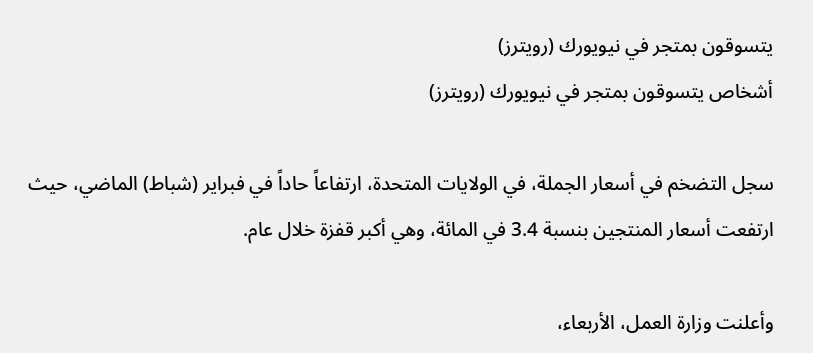يتسوقون بمتجر في نيويورك (رويترز)
أشخاص يتسوقون بمتجر في نيويورك (رويترز)

سجل التضخم في أسعار الجملة، في الولايات المتحدة، ارتفاعاً حاداً في فبراير (شباط) الماضي، حيث ارتفعت أسعار المنتجين بنسبة 3.4 في المائة، وهي أكبر قفزة خلال عام.

وأعلنت وزارة العمل، الأربعاء،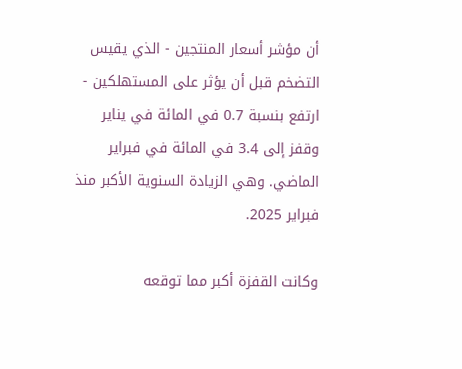أن مؤشر أسعار المنتجين - الذي يقيس التضخم قبل أن يؤثر على المستهلكين - ارتفع بنسبة 0.7 في المائة في يناير وقفز إلى 3.4 في المائة في فبراير الماضي. وهي الزيادة السنوية الأكبر منذ فبراير 2025.

وكانت القفزة أكبر مما توقعه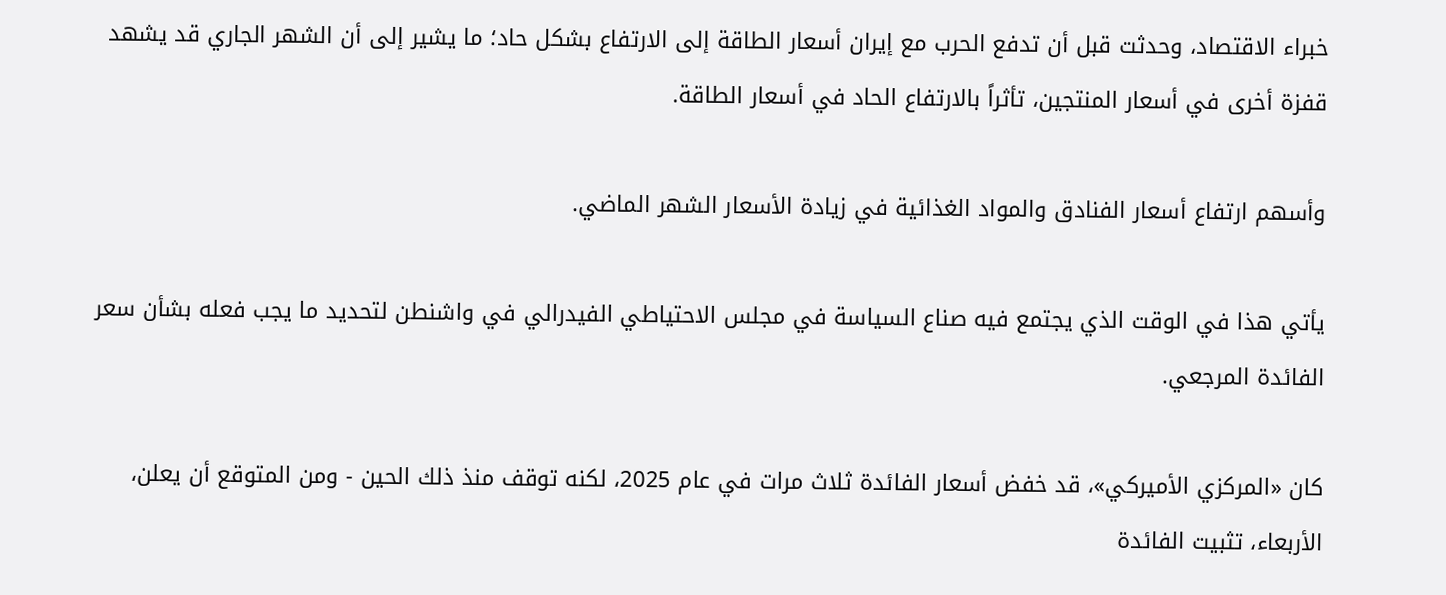خبراء الاقتصاد، وحدثت قبل أن تدفع الحرب مع إيران أسعار الطاقة إلى الارتفاع بشكل حاد؛ ما يشير إلى أن الشهر الجاري قد يشهد قفزة أخرى في أسعار المنتجين، تأثراً بالارتفاع الحاد في أسعار الطاقة.

وأسهم ارتفاع أسعار الفنادق والمواد الغذائية في زيادة الأسعار الشهر الماضي.

يأتي هذا في الوقت الذي يجتمع فيه صناع السياسة في مجلس الاحتياطي الفيدرالي في واشنطن لتحديد ما يجب فعله بشأن سعر الفائدة المرجعي.

كان «المركزي الأميركي»، قد خفض أسعار الفائدة ثلاث مرات في عام 2025، لكنه توقف منذ ذلك الحين - ومن المتوقع أن يعلن، الأربعاء، تثبيت الفائدة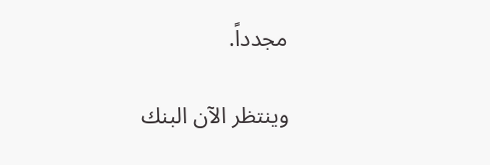مجدداً.

وينتظر الآن البنك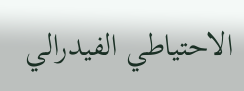الاحتياطي الفيدرالي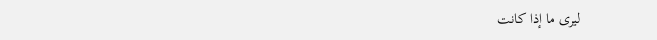ليرى ما إذا كانت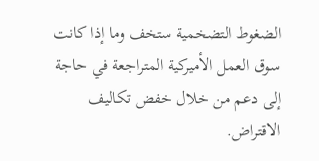الضغوط التضخمية ستخف وما إذا كانت سوق العمل الأميركية المتراجعة في حاجة إلى دعم من خلال خفض تكاليف الاقتراض.